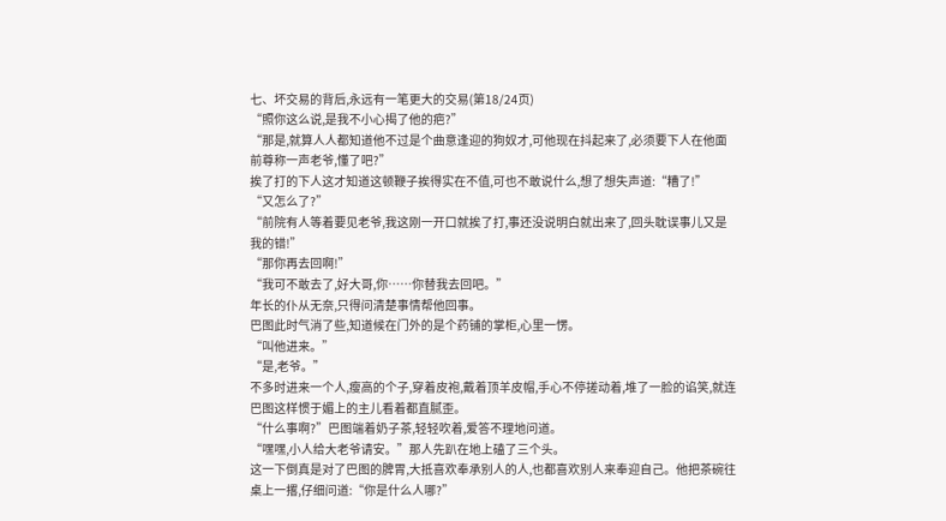七、坏交易的背后,永远有一笔更大的交易(第18/24页)
“照你这么说,是我不小心揭了他的疤?”
“那是,就算人人都知道他不过是个曲意逢迎的狗奴才,可他现在抖起来了,必须要下人在他面前尊称一声老爷,懂了吧?”
挨了打的下人这才知道这顿鞭子挨得实在不值,可也不敢说什么,想了想失声道:“糟了!”
“又怎么了?”
“前院有人等着要见老爷,我这刚一开口就挨了打,事还没说明白就出来了,回头耽误事儿又是我的错!”
“那你再去回啊!”
“我可不敢去了,好大哥,你……你替我去回吧。”
年长的仆从无奈,只得问清楚事情帮他回事。
巴图此时气消了些,知道候在门外的是个药铺的掌柜,心里一愣。
“叫他进来。”
“是,老爷。”
不多时进来一个人,瘦高的个子,穿着皮袍,戴着顶羊皮帽,手心不停搓动着,堆了一脸的谄笑,就连巴图这样惯于媚上的主儿看着都直腻歪。
“什么事啊?”巴图端着奶子茶,轻轻吹着,爱答不理地问道。
“嘿嘿,小人给大老爷请安。”那人先趴在地上磕了三个头。
这一下倒真是对了巴图的脾胃,大抵喜欢奉承别人的人,也都喜欢别人来奉迎自己。他把茶碗往桌上一撂,仔细问道:“你是什么人哪?”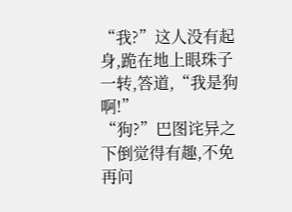“我?”这人没有起身,跪在地上眼珠子一转,答道,“我是狗啊!”
“狗?”巴图诧异之下倒觉得有趣,不免再问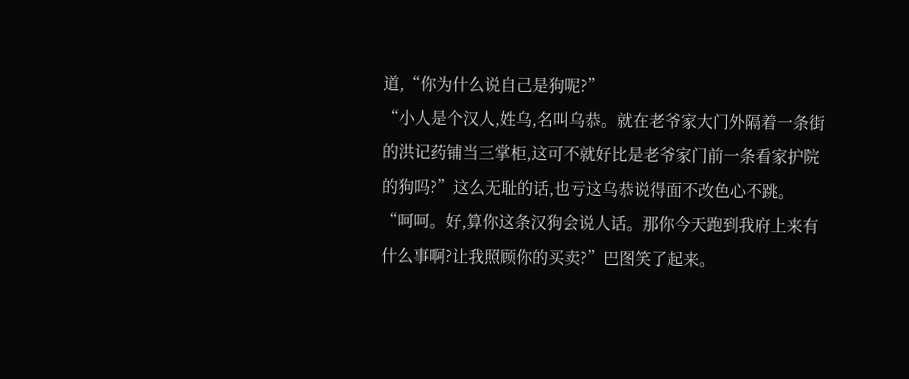道,“你为什么说自己是狗呢?”
“小人是个汉人,姓乌,名叫乌恭。就在老爷家大门外隔着一条街的洪记药铺当三掌柜,这可不就好比是老爷家门前一条看家护院的狗吗?”这么无耻的话,也亏这乌恭说得面不改色心不跳。
“呵呵。好,算你这条汉狗会说人话。那你今天跑到我府上来有什么事啊?让我照顾你的买卖?”巴图笑了起来。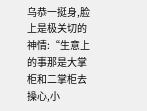乌恭一挺身,脸上是极关切的神情:“生意上的事那是大掌柜和二掌柜去操心,小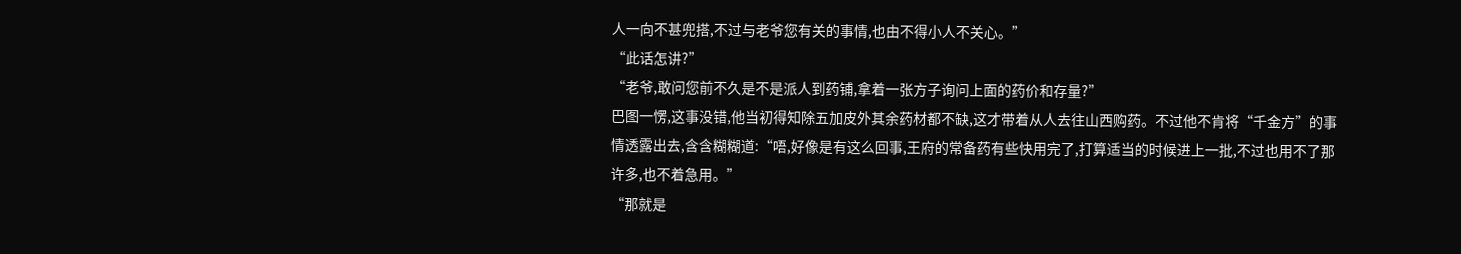人一向不甚兜搭,不过与老爷您有关的事情,也由不得小人不关心。”
“此话怎讲?”
“老爷,敢问您前不久是不是派人到药铺,拿着一张方子询问上面的药价和存量?”
巴图一愣,这事没错,他当初得知除五加皮外其余药材都不缺,这才带着从人去往山西购药。不过他不肯将“千金方”的事情透露出去,含含糊糊道:“唔,好像是有这么回事,王府的常备药有些快用完了,打算适当的时候进上一批,不过也用不了那许多,也不着急用。”
“那就是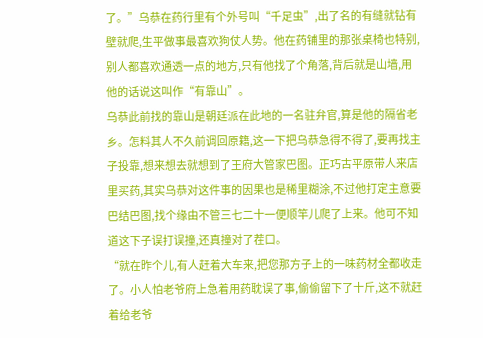了。”乌恭在药行里有个外号叫“千足虫”,出了名的有缝就钻有壁就爬,生平做事最喜欢狗仗人势。他在药铺里的那张桌椅也特别,别人都喜欢通透一点的地方,只有他找了个角落,背后就是山墙,用他的话说这叫作“有靠山”。
乌恭此前找的靠山是朝廷派在此地的一名驻弁官,算是他的隔省老乡。怎料其人不久前调回原籍,这一下把乌恭急得不得了,要再找主子投靠,想来想去就想到了王府大管家巴图。正巧古平原带人来店里买药,其实乌恭对这件事的因果也是稀里糊涂,不过他打定主意要巴结巴图,找个缘由不管三七二十一便顺竿儿爬了上来。他可不知道这下子误打误撞,还真撞对了茬口。
“就在昨个儿,有人赶着大车来,把您那方子上的一味药材全都收走了。小人怕老爷府上急着用药耽误了事,偷偷留下了十斤,这不就赶着给老爷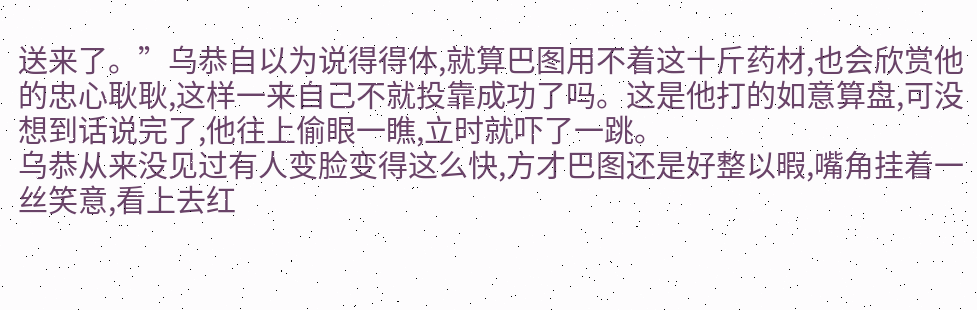送来了。”乌恭自以为说得得体,就算巴图用不着这十斤药材,也会欣赏他的忠心耿耿,这样一来自己不就投靠成功了吗。这是他打的如意算盘,可没想到话说完了,他往上偷眼一瞧,立时就吓了一跳。
乌恭从来没见过有人变脸变得这么快,方才巴图还是好整以暇,嘴角挂着一丝笑意,看上去红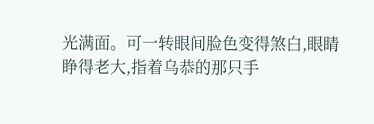光满面。可一转眼间脸色变得煞白,眼睛睁得老大,指着乌恭的那只手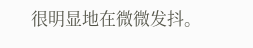很明显地在微微发抖。